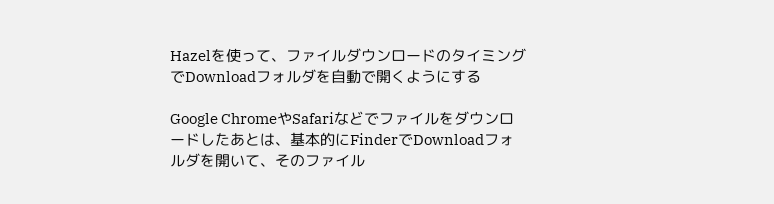Hazelを使って、ファイルダウンロードのタイミングでDownloadフォルダを自動で開くようにする

Google ChromeやSafariなどでファイルをダウンロードしたあとは、基本的にFinderでDownloadフォルダを開いて、そのファイル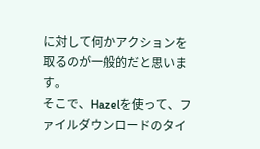に対して何かアクションを取るのが一般的だと思います。
そこで、Hazelを使って、ファイルダウンロードのタイ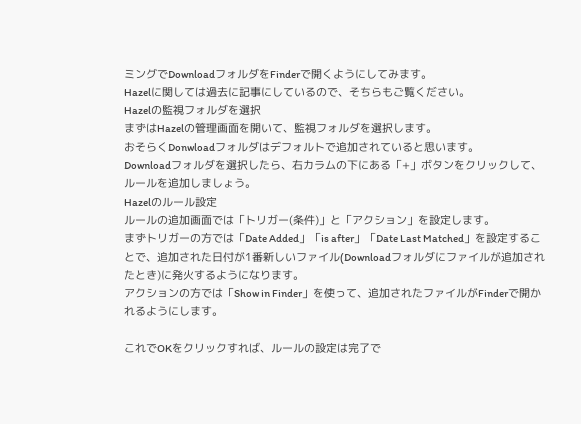ミングでDownloadフォルダをFinderで開くようにしてみます。
Hazelに関しては過去に記事にしているので、そちらもご覧ください。
Hazelの監視フォルダを選択
まずはHazelの管理画面を開いて、監視フォルダを選択します。
おそらくDonwloadフォルダはデフォルトで追加されていると思います。
Downloadフォルダを選択したら、右カラムの下にある「+」ボタンをクリックして、ルールを追加しましょう。
Hazelのルール設定
ルールの追加画面では「トリガー(条件)」と「アクション」を設定します。
まずトリガーの方では「Date Added」「is after」「Date Last Matched」を設定することで、追加された日付が1番新しいファイル(Downloadフォルダにファイルが追加されたとき)に発火するようになります。
アクションの方では「Show in Finder」を使って、追加されたファイルがFinderで開かれるようにします。

これでOKをクリックすれば、ルールの設定は完了で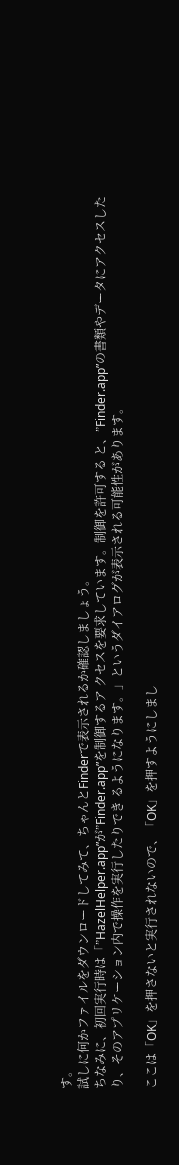す。
試しに何かファイルをダウンロードしてみて、ちゃんとFinderで表示されるか確認しましょう。
ちなみに、初回実行時は「”HazelHelper.app”が”Finder.app”を制御するア クセスを要求しています。制御を許可する と、”Finder.app”の書類やデータにアクセスした り、そのアプリケーション内で操作を実行したりでき るようになります。」というダイアログが表示される可能性があります。

ここは「OK」を押さないと実行されないので、「OK」を押すようにしまし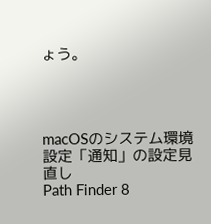ょう。




macOSのシステム環境設定「通知」の設定見直し
Path Finder 8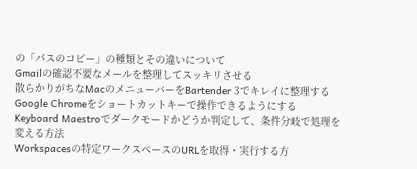の「パスのコピー」の種類とその違いについて
Gmailの確認不要なメールを整理してスッキリさせる
散らかりがちなMacのメニューバーをBartender 3でキレイに整理する
Google Chromeをショートカットキーで操作できるようにする
Keyboard Maestroでダークモードかどうか判定して、条件分岐で処理を変える方法
Workspacesの特定ワークスペースのURLを取得・実行する方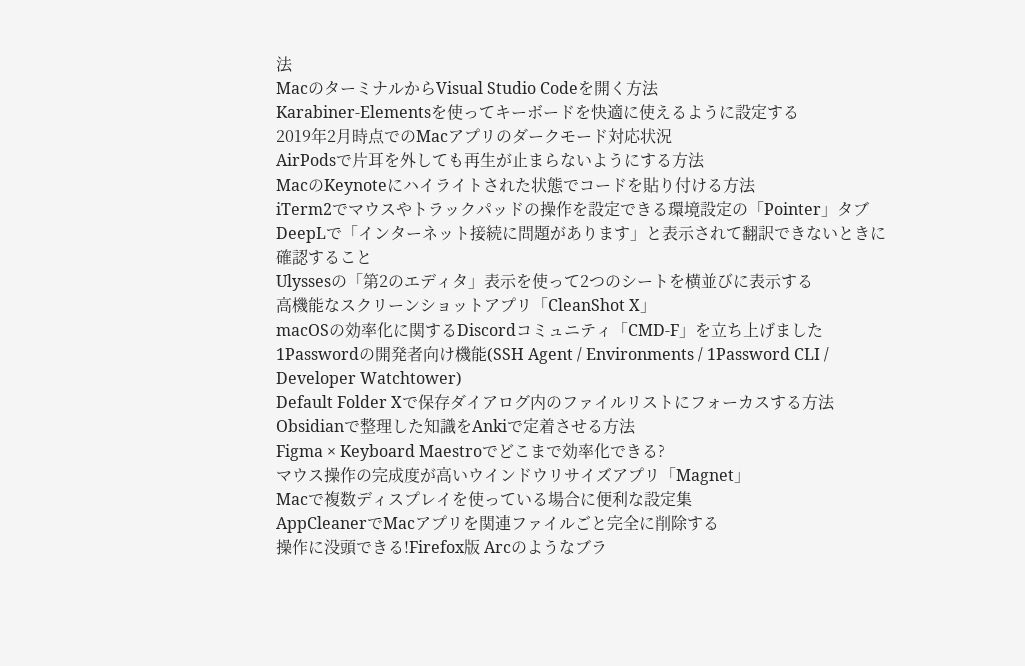法
MacのターミナルからVisual Studio Codeを開く方法
Karabiner-Elementsを使ってキーボードを快適に使えるように設定する
2019年2月時点でのMacアプリのダークモード対応状況
AirPodsで片耳を外しても再生が止まらないようにする方法
MacのKeynoteにハイライトされた状態でコードを貼り付ける方法
iTerm2でマウスやトラックパッドの操作を設定できる環境設定の「Pointer」タブ
DeepLで「インターネット接続に問題があります」と表示されて翻訳できないときに確認すること
Ulyssesの「第2のエディタ」表示を使って2つのシートを横並びに表示する
高機能なスクリーンショットアプリ「CleanShot X」
macOSの効率化に関するDiscordコミュニティ「CMD-F」を立ち上げました
1Passwordの開発者向け機能(SSH Agent / Environments / 1Password CLI / Developer Watchtower)
Default Folder Xで保存ダイアログ内のファイルリストにフォーカスする方法
Obsidianで整理した知識をAnkiで定着させる方法
Figma × Keyboard Maestroでどこまで効率化できる?
マウス操作の完成度が高いウインドウリサイズアプリ「Magnet」
Macで複数ディスプレイを使っている場合に便利な設定集
AppCleanerでMacアプリを関連ファイルごと完全に削除する
操作に没頭できる!Firefox版 Arcのようなブラ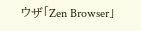ウザ「Zen Browser」